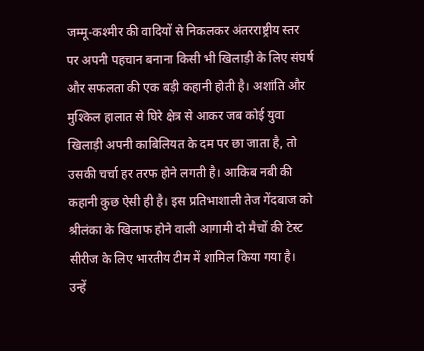जम्मू-कश्मीर की वादियों से निकलकर अंतरराष्ट्रीय स्तर पर अपनी पहचान बनाना किसी भी खिलाड़ी के लिए संघर्ष और सफलता की एक बड़ी कहानी होती है। अशांति और मुश्किल हालात से घिरे क्षेत्र से आकर जब कोई युवा खिलाड़ी अपनी काबिलियत के दम पर छा जाता है, तो उसकी चर्चा हर तरफ होने लगती है। आकिब नबी की कहानी कुछ ऐसी ही है। इस प्रतिभाशाली तेज गेंदबाज को श्रीलंका के खिलाफ होने वाली आगामी दो मैचों की टेस्ट सीरीज के लिए भारतीय टीम में शामिल किया गया है। उन्हें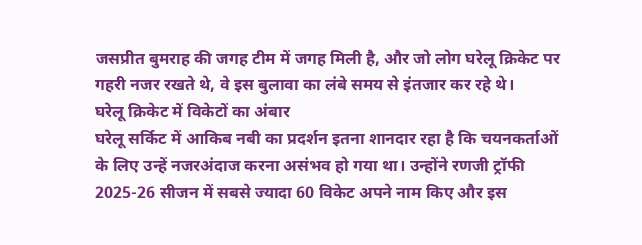जसप्रीत बुमराह की जगह टीम में जगह मिली है, और जो लोग घरेलू क्रिकेट पर गहरी नजर रखते थे, वे इस बुलावा का लंबे समय से इंतजार कर रहे थे।
घरेलू क्रिकेट में विकेटों का अंबार
घरेलू सर्किट में आकिब नबी का प्रदर्शन इतना शानदार रहा है कि चयनकर्ताओं के लिए उन्हें नजरअंदाज करना असंभव हो गया था। उन्होंने रणजी ट्रॉफी 2025-26 सीजन में सबसे ज्यादा 60 विकेट अपने नाम किए और इस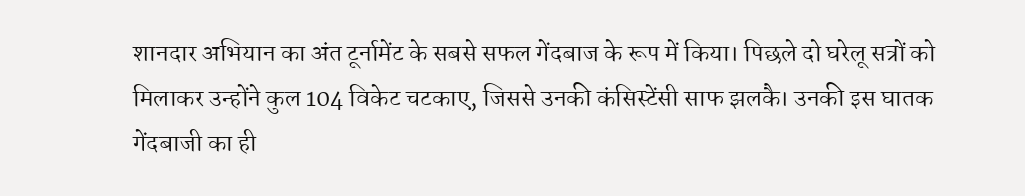शानदार अभियान का अंत टूर्नामेंट के सबसे सफल गेंदबाज के रूप में किया। पिछले दो घरेलू सत्रों को मिलाकर उन्होंने कुल 104 विकेट चटकाए, जिससे उनकी कंसिस्टेंसी साफ झलकै। उनकी इस घातक गेंदबाजी का ही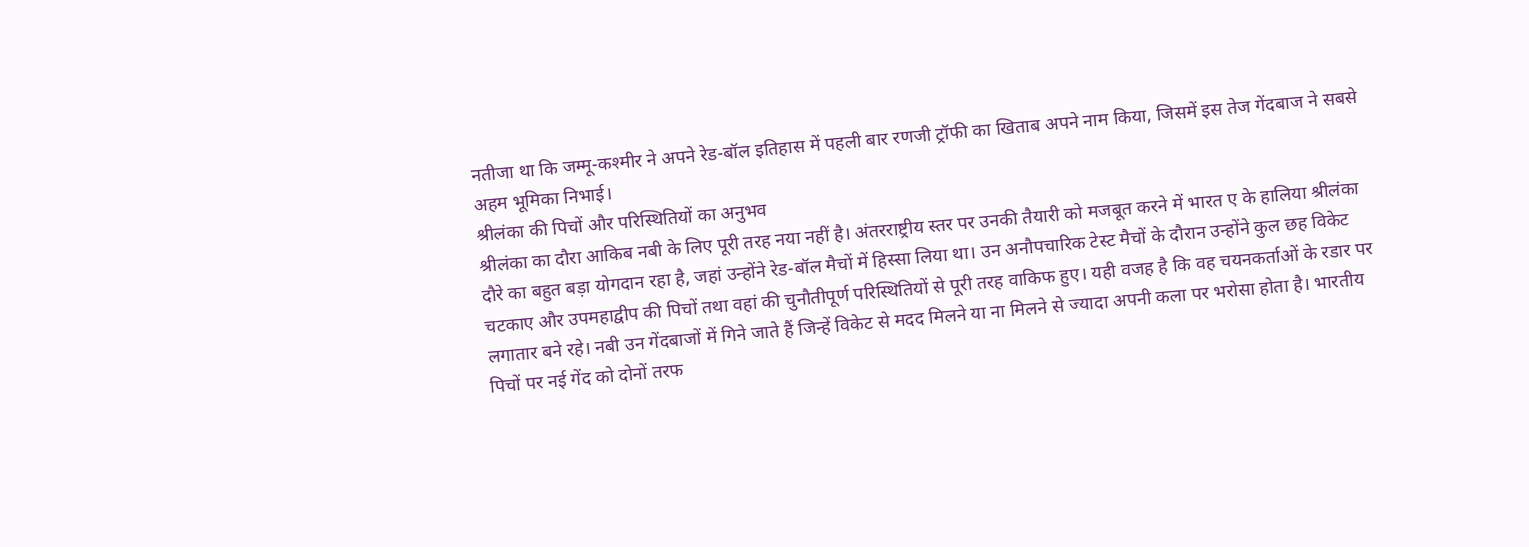नतीजा था कि जम्मू-कश्मीर ने अपने रेड-बॉल इतिहास में पहली बार रणजी ट्रॉफी का खिताब अपने नाम किया, जिसमें इस तेज गेंदबाज ने सबसे अहम भूमिका निभाई।
श्रीलंका की पिचों और परिस्थितियों का अनुभव
श्रीलंका का दौरा आकिब नबी के लिए पूरी तरह नया नहीं है। अंतरराष्ट्रीय स्तर पर उनकी तैयारी को मजबूत करने में भारत ए के हालिया श्रीलंका दौरे का बहुत बड़ा योगदान रहा है, जहां उन्होंने रेड-बॉल मैचों में हिस्सा लिया था। उन अनौपचारिक टेस्ट मैचों के दौरान उन्होंने कुल छह विकेट चटकाए और उपमहाद्वीप की पिचों तथा वहां की चुनौतीपूर्ण परिस्थितियों से पूरी तरह वाकिफ हुए। यही वजह है कि वह चयनकर्ताओं के रडार पर लगातार बने रहे। नबी उन गेंदबाजों में गिने जाते हैं जिन्हें विकेट से मदद मिलने या ना मिलने से ज्यादा अपनी कला पर भरोसा होता है। भारतीय पिचों पर नई गेंद को दोनों तरफ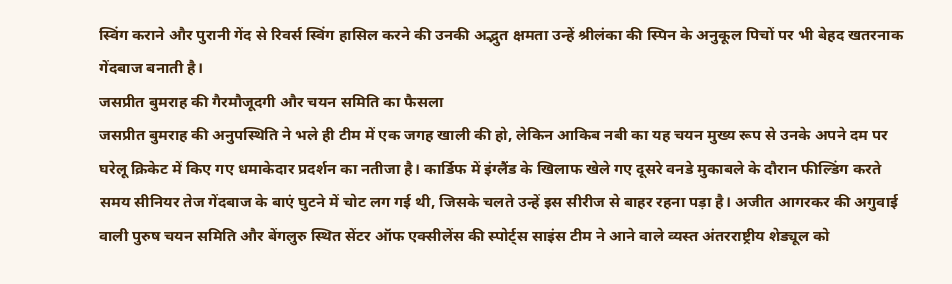स्विंग कराने और पुरानी गेंद से रिवर्स स्विंग हासिल करने की उनकी अद्भुत क्षमता उन्हें श्रीलंका की स्पिन के अनुकूल पिचों पर भी बेहद खतरनाक गेंदबाज बनाती है।
जसप्रीत बुमराह की गैरमौजूदगी और चयन समिति का फैसला
जसप्रीत बुमराह की अनुपस्थिति ने भले ही टीम में एक जगह खाली की हो, लेकिन आकिब नबी का यह चयन मुख्य रूप से उनके अपने दम पर घरेलू क्रिकेट में किए गए धमाकेदार प्रदर्शन का नतीजा है। कार्डिफ में इंग्लैंड के खिलाफ खेले गए दूसरे वनडे मुकाबले के दौरान फील्डिंग करते समय सीनियर तेज गेंदबाज के बाएं घुटने में चोट लग गई थी, जिसके चलते उन्हें इस सीरीज से बाहर रहना पड़ा है। अजीत आगरकर की अगुवाई वाली पुरुष चयन समिति और बेंगलुरु स्थित सेंटर ऑफ एक्सीलेंस की स्पोर्ट्स साइंस टीम ने आने वाले व्यस्त अंतरराष्ट्रीय शेड्यूल को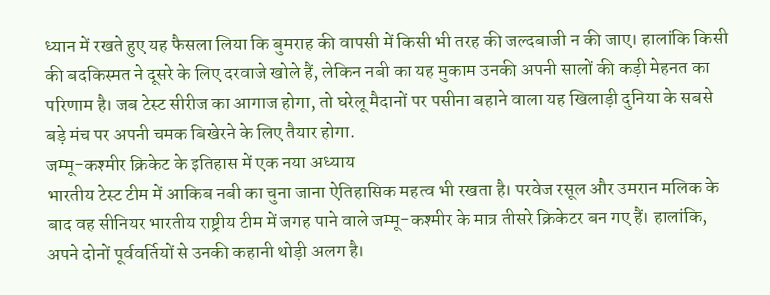ध्यान में रखते हुए यह फैसला लिया कि बुमराह की वापसी में किसी भी तरह की जल्दबाजी न की जाए। हालांकि किसी की बदकिस्मत ने दूसरे के लिए दरवाजे खोले हैं, लेकिन नबी का यह मुकाम उनकी अपनी सालों की कड़ी मेहनत का परिणाम है। जब टेस्ट सीरीज का आगाज होगा, तो घरेलू मैदानों पर पसीना बहाने वाला यह खिलाड़ी दुनिया के सबसे बड़े मंच पर अपनी चमक बिखेरने के लिए तैयार होगा.
जम्मू-कश्मीर क्रिकेट के इतिहास में एक नया अध्याय
भारतीय टेस्ट टीम में आकिब नबी का चुना जाना ऐतिहासिक महत्व भी रखता है। परवेज रसूल और उमरान मलिक के बाद वह सीनियर भारतीय राष्ट्रीय टीम में जगह पाने वाले जम्मू-कश्मीर के मात्र तीसरे क्रिकेटर बन गए हैं। हालांकि, अपने दोनों पूर्ववर्तियों से उनकी कहानी थोड़ी अलग है।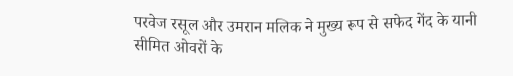परवेज रसूल और उमरान मलिक ने मुख्य रूप से सफेद गेंद के यानी सीमित ओवरों के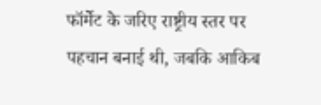फॉर्मेट के जरिए राष्ट्रीय स्तर पर पहचान बनाई थी, जबकि आकिब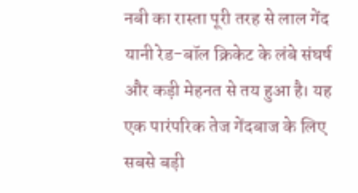नबी का रास्ता पूरी तरह से लाल गेंद यानी रेड-बॉल क्रिकेट के लंबे संघर्ष और कड़ी मेहनत से तय हुआ है। यह एक पारंपरिक तेज गेंदबाज के लिए सबसे बड़ी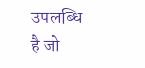उपलब्धि है जो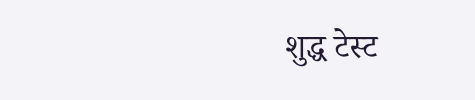शुद्ध टेस्ट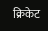क्रिकेट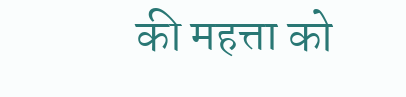की महत्ता को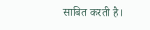साबित करती है।